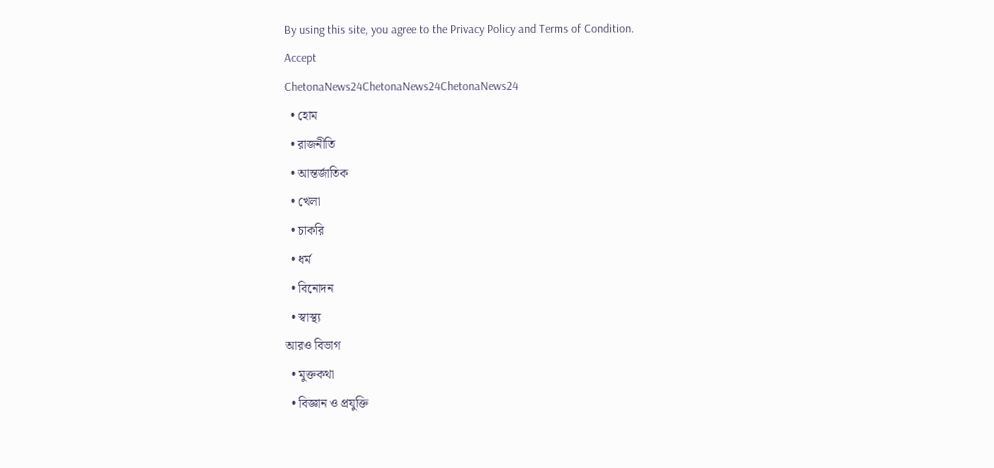By using this site, you agree to the Privacy Policy and Terms of Condition.
Accept
ChetonaNews24ChetonaNews24ChetonaNews24
  • হোম
  • রাজনীতি
  • আন্তর্জাতিক
  • খেলা
  • চাকরি
  • ধর্ম
  • বিনোদন
  • স্বাস্থ্য
আরও বিভাগ
  • মুক্তকথা
  • বিজ্ঞান ও প্রযুক্তি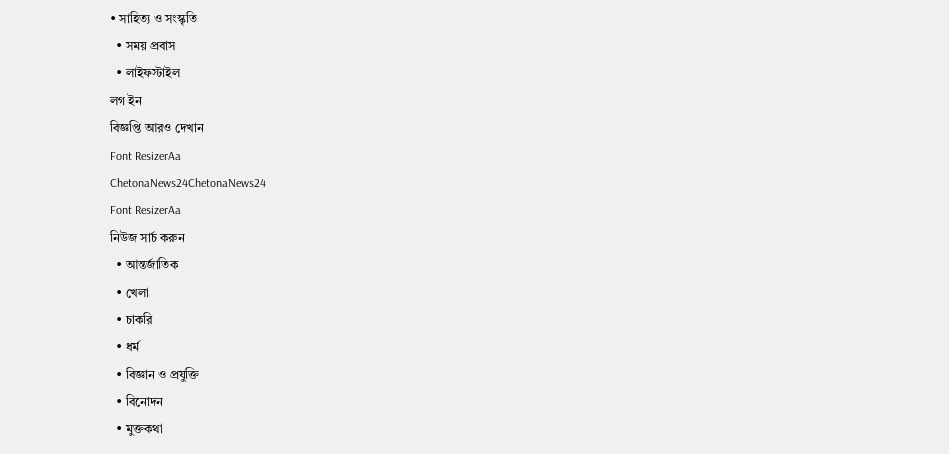• সাহিত্য ও সংস্কৃতি
  • সময় প্রবাস
  • লাইফস্টাইল
লগ ইন
বিজ্ঞপ্তি আরও দেখান
Font ResizerAa
ChetonaNews24ChetonaNews24
Font ResizerAa
নিউজ সার্চ করুন
  • আন্তর্জাতিক
  • খেলা
  • চাকরি
  • ধর্ম
  • বিজ্ঞান ও প্রযুক্তি
  • বিনোদন
  • মুক্তকথা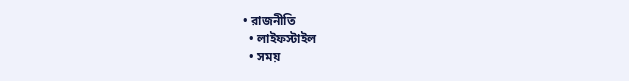• রাজনীতি
  • লাইফস্টাইল
  • সময়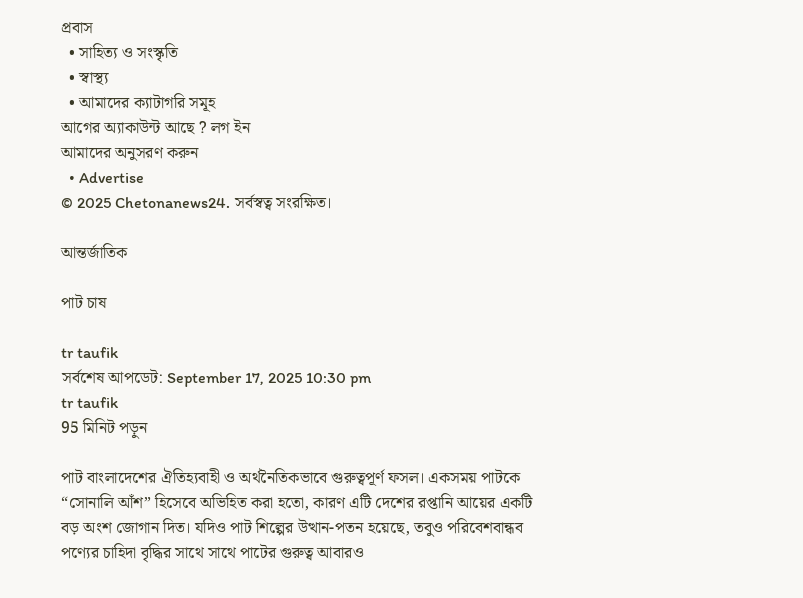প্রবাস
  • সাহিত্য ও সংস্কৃতি
  • স্বাস্থ্য
  • আমাদের ক্যাটাগরি সমূহ
আগের অ্যাকাউন্ট আছে ? লগ ইন
আমাদের অনুসরণ করুন
  • Advertise
© 2025 Chetonanews24. সর্বস্বত্ব সংরক্ষিত।

আন্তর্জাতিক

পাট চাষ

tr taufik
সর্বশেষ আপডেট: September 17, 2025 10:30 pm
tr taufik
95 মিনিট পড়ুন

পাট বাংলাদেশের ঐতিহ্যবাহী ও অর্থনৈতিকভাবে গুরুত্বপূর্ণ ফসল। একসময় পাটকে “সোনালি আঁশ” হিসেবে অভিহিত করা হতো, কারণ এটি দেশের রপ্তানি আয়ের একটি বড় অংশ জোগান দিত। যদিও পাট শিল্পের উত্থান-পতন হয়েছে, তবুও পরিবেশবান্ধব পণ্যের চাহিদা বৃদ্ধির সাথে সাথে পাটের গুরুত্ব আবারও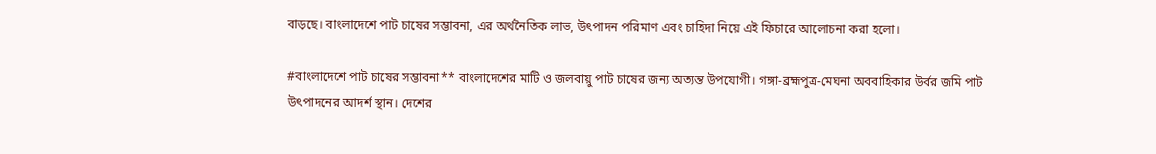বাড়ছে। বাংলাদেশে পাট চাষের সম্ভাবনা, এর অর্থনৈতিক লাভ, উৎপাদন পরিমাণ এবং চাহিদা নিয়ে এই ফিচারে আলোচনা করা হলো।

#বাংলাদেশে পাট চাষের সম্ভাবনা** বাংলাদেশের মাটি ও জলবায়ু পাট চাষের জন্য অত্যন্ত উপযোগী। গঙ্গা-ব্রহ্মপুত্র-মেঘনা অববাহিকার উর্বর জমি পাট উৎপাদনের আদর্শ স্থান। দেশের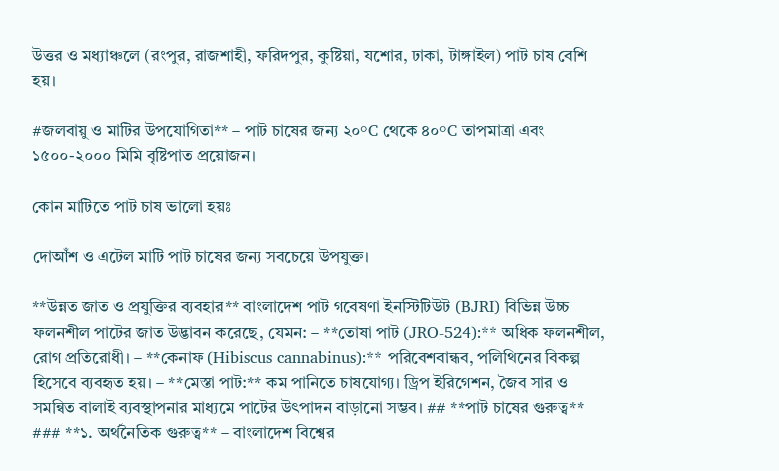উত্তর ও মধ্যাঞ্চলে (রংপুর, রাজশাহী, ফরিদপুর, কুষ্টিয়া, যশোর, ঢাকা, টাঙ্গাইল) পাট চাষ বেশি হয়।

#জলবায়ু ও মাটির উপযোগিতা** – পাট চাষের জন্য ২০°C থেকে ৪০°C তাপমাত্রা এবং ১৫০০-২০০০ মিমি বৃষ্টিপাত প্রয়োজন।

কোন মাটিতে পাট চাষ ভালো হয়ঃ

দোআঁশ ও এটেল মাটি পাট চাষের জন্য সবচেয়ে উপযুক্ত।

**উন্নত জাত ও প্রযুক্তির ব্যবহার** বাংলাদেশ পাট গবেষণা ইনস্টিটিউট (BJRI) বিভিন্ন উচ্চ ফলনশীল পাটের জাত উদ্ভাবন করেছে, যেমন: – **তোষা পাট (JRO-524):** অধিক ফলনশীল, রোগ প্রতিরোধী। – **কেনাফ (Hibiscus cannabinus):** পরিবেশবান্ধব, পলিথিনের বিকল্প হিসেবে ব্যবহৃত হয়। – **মেস্তা পাট:** কম পানিতে চাষযোগ্য। ড্রিপ ইরিগেশন, জৈব সার ও সমন্বিত বালাই ব্যবস্থাপনার মাধ্যমে পাটের উৎপাদন বাড়ানো সম্ভব। ## **পাট চাষের গুরুত্ব** ### **১. অর্থনৈতিক গুরুত্ব** – বাংলাদেশ বিশ্বের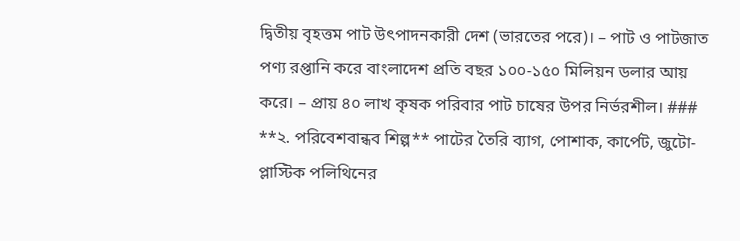দ্বিতীয় বৃহত্তম পাট উৎপাদনকারী দেশ (ভারতের পরে)। – পাট ও পাটজাত পণ্য রপ্তানি করে বাংলাদেশ প্রতি বছর ১০০-১৫০ মিলিয়ন ডলার আয় করে। – প্রায় ৪০ লাখ কৃষক পরিবার পাট চাষের উপর নির্ভরশীল। ### **২. পরিবেশবান্ধব শিল্প** পাটের তৈরি ব্যাগ, পোশাক, কার্পেট, জুটো-প্লাস্টিক পলিথিনের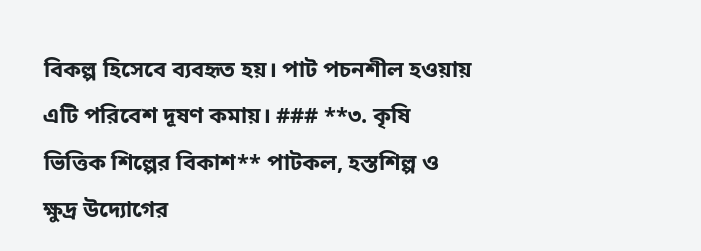বিকল্প হিসেবে ব্যবহৃত হয়। পাট পচনশীল হওয়ায় এটি পরিবেশ দূষণ কমায়। ### **৩. কৃষি ভিত্তিক শিল্পের বিকাশ** পাটকল, হস্তশিল্প ও ক্ষুদ্র উদ্যোগের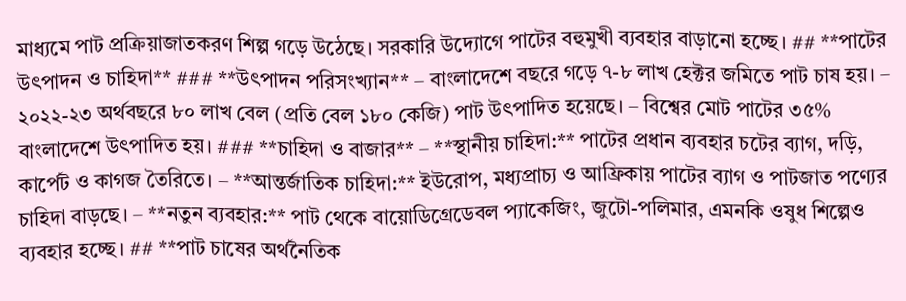মাধ্যমে পাট প্রক্রিয়াজাতকরণ শিল্প গড়ে উঠেছে। সরকারি উদ্যোগে পাটের বহুমুখী ব্যবহার বাড়ানো হচ্ছে। ## **পাটের উৎপাদন ও চাহিদা** ### **উৎপাদন পরিসংখ্যান** – বাংলাদেশে বছরে গড়ে ৭-৮ লাখ হেক্টর জমিতে পাট চাষ হয়। – ২০২২-২৩ অর্থবছরে ৮০ লাখ বেল (প্রতি বেল ১৮০ কেজি) পাট উৎপাদিত হয়েছে। – বিশ্বের মোট পাটের ৩৫% বাংলাদেশে উৎপাদিত হয়। ### **চাহিদা ও বাজার** – **স্থানীয় চাহিদা:** পাটের প্রধান ব্যবহার চটের ব্যাগ, দড়ি, কার্পেট ও কাগজ তৈরিতে। – **আন্তর্জাতিক চাহিদা:** ইউরোপ, মধ্যপ্রাচ্য ও আফ্রিকায় পাটের ব্যাগ ও পাটজাত পণ্যের চাহিদা বাড়ছে। – **নতুন ব্যবহার:** পাট থেকে বায়োডিগ্রেডেবল প্যাকেজিং, জুটো-পলিমার, এমনকি ওষুধ শিল্পেও ব্যবহার হচ্ছে। ## **পাট চাষের অর্থনৈতিক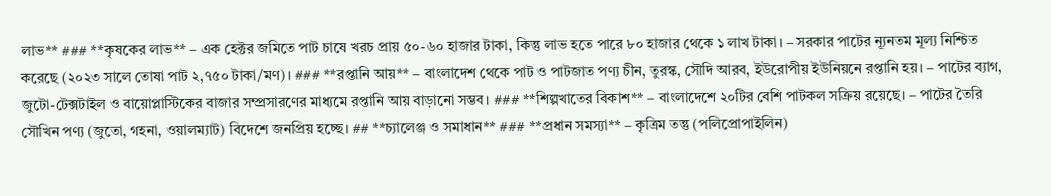লাভ** ### **কৃষকের লাভ** – এক হেক্টর জমিতে পাট চাষে খরচ প্রায় ৫০-৬০ হাজার টাকা, কিন্তু লাভ হতে পারে ৮০ হাজার থেকে ১ লাখ টাকা। – সরকার পাটের ন্যূনতম মূল্য নিশ্চিত করেছে (২০২৩ সালে তোষা পাট ২,৭৫০ টাকা/মণ)। ### **রপ্তানি আয়** – বাংলাদেশ থেকে পাট ও পাটজাত পণ্য চীন, তুরস্ক, সৌদি আরব, ইউরোপীয় ইউনিয়নে রপ্তানি হয়। – পাটের ব্যাগ, জুটো-টেক্সটাইল ও বায়োপ্লাস্টিকের বাজার সম্প্রসারণের মাধ্যমে রপ্তানি আয় বাড়ানো সম্ভব। ### **শিল্পখাতের বিকাশ** – বাংলাদেশে ২০টির বেশি পাটকল সক্রিয় রয়েছে। – পাটের তৈরি সৌখিন পণ্য (জুতো, গহনা, ওয়ালম্যাট) বিদেশে জনপ্রিয় হচ্ছে। ## **চ্যালেঞ্জ ও সমাধান** ### **প্রধান সমস্যা** – কৃত্রিম তন্তু (পলিপ্রোপাইলিন)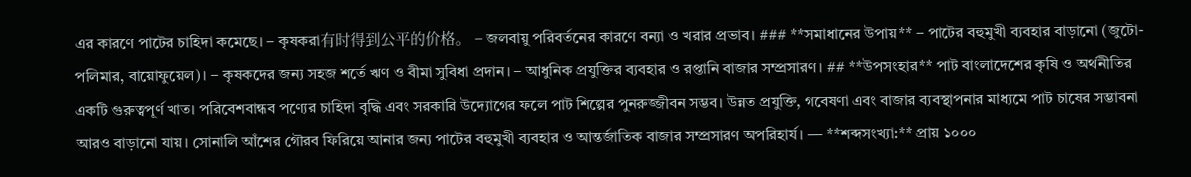এর কারণে পাটের চাহিদা কমেছে। – কৃষকরা有时得到公平的价格。 – জলবায়ু পরিবর্তনের কারণে বন্যা ও খরার প্রভাব। ### **সমাধানের উপায়** – পাটের বহুমুখী ব্যবহার বাড়ানো (জুটো-পলিমার, বায়োফুয়েল)। – কৃষকদের জন্য সহজ শর্তে ঋণ ও বীমা সুবিধা প্রদান। – আধুনিক প্রযুক্তির ব্যবহার ও রপ্তানি বাজার সম্প্রসারণ। ## **উপসংহার** পাট বাংলাদেশের কৃষি ও অর্থনীতির একটি গুরুত্বপূর্ণ খাত। পরিবেশবান্ধব পণ্যের চাহিদা বৃদ্ধি এবং সরকারি উদ্যোগের ফলে পাট শিল্পের পুনরুজ্জীবন সম্ভব। উন্নত প্রযুক্তি, গবেষণা এবং বাজার ব্যবস্থাপনার মাধ্যমে পাট চাষের সম্ভাবনা আরও বাড়ানো যায়। সোনালি আঁশের গৌরব ফিরিয়ে আনার জন্য পাটের বহুমুখী ব্যবহার ও আন্তর্জাতিক বাজার সম্প্রসারণ অপরিহার্য। — **শব্দসংখ্যা:** প্রায় ১০০০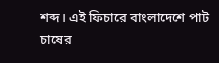শব্দ। এই ফিচারে বাংলাদেশে পাট চাষের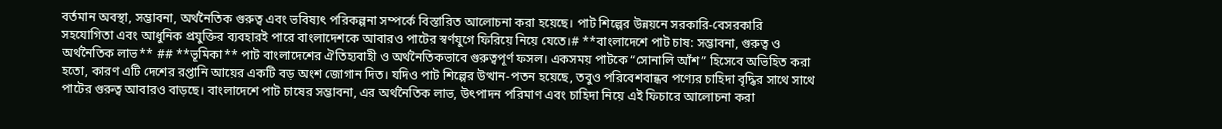বর্তমান অবস্থা, সম্ভাবনা, অর্থনৈতিক গুরুত্ব এবং ভবিষ্যৎ পরিকল্পনা সম্পর্কে বিস্তারিত আলোচনা করা হয়েছে। পাট শিল্পের উন্নয়নে সরকারি-বেসরকারি সহযোগিতা এবং আধুনিক প্রযুক্তির ব্যবহারই পারে বাংলাদেশকে আবারও পাটের স্বর্ণযুগে ফিরিয়ে নিয়ে যেতে।# **বাংলাদেশে পাট চাষ: সম্ভাবনা, গুরুত্ব ও অর্থনৈতিক লাভ** ## **ভূমিকা** পাট বাংলাদেশের ঐতিহ্যবাহী ও অর্থনৈতিকভাবে গুরুত্বপূর্ণ ফসল। একসময় পাটকে “সোনালি আঁশ” হিসেবে অভিহিত করা হতো, কারণ এটি দেশের রপ্তানি আয়ের একটি বড় অংশ জোগান দিত। যদিও পাট শিল্পের উত্থান-পতন হয়েছে, তবুও পরিবেশবান্ধব পণ্যের চাহিদা বৃদ্ধির সাথে সাথে পাটের গুরুত্ব আবারও বাড়ছে। বাংলাদেশে পাট চাষের সম্ভাবনা, এর অর্থনৈতিক লাভ, উৎপাদন পরিমাণ এবং চাহিদা নিয়ে এই ফিচারে আলোচনা করা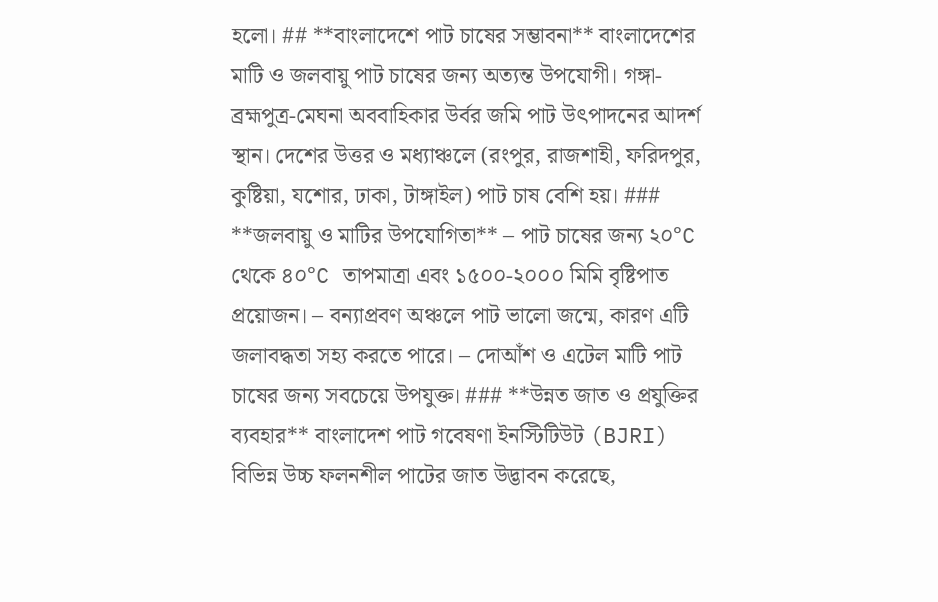হলো। ## **বাংলাদেশে পাট চাষের সম্ভাবনা** বাংলাদেশের মাটি ও জলবায়ু পাট চাষের জন্য অত্যন্ত উপযোগী। গঙ্গা-ব্রহ্মপুত্র-মেঘনা অববাহিকার উর্বর জমি পাট উৎপাদনের আদর্শ স্থান। দেশের উত্তর ও মধ্যাঞ্চলে (রংপুর, রাজশাহী, ফরিদপুর, কুষ্টিয়া, যশোর, ঢাকা, টাঙ্গাইল) পাট চাষ বেশি হয়। ### **জলবায়ু ও মাটির উপযোগিতা** – পাট চাষের জন্য ২০°C থেকে ৪০°C তাপমাত্রা এবং ১৫০০-২০০০ মিমি বৃষ্টিপাত প্রয়োজন। – বন্যাপ্রবণ অঞ্চলে পাট ভালো জন্মে, কারণ এটি জলাবদ্ধতা সহ্য করতে পারে। – দোআঁশ ও এটেল মাটি পাট চাষের জন্য সবচেয়ে উপযুক্ত। ### **উন্নত জাত ও প্রযুক্তির ব্যবহার** বাংলাদেশ পাট গবেষণা ইনস্টিটিউট (BJRI) বিভিন্ন উচ্চ ফলনশীল পাটের জাত উদ্ভাবন করেছে,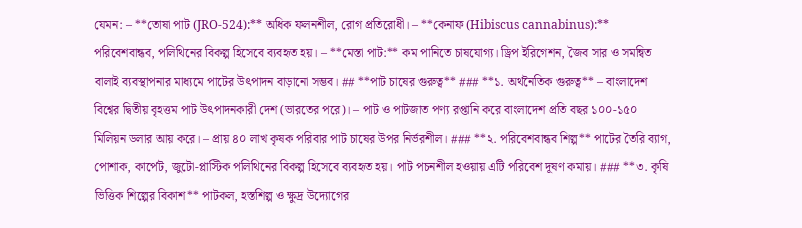যেমন: – **তোষা পাট (JRO-524):** অধিক ফলনশীল, রোগ প্রতিরোধী। – **কেনাফ (Hibiscus cannabinus):** পরিবেশবান্ধব, পলিথিনের বিকল্প হিসেবে ব্যবহৃত হয়। – **মেস্তা পাট:** কম পানিতে চাষযোগ্য। ড্রিপ ইরিগেশন, জৈব সার ও সমন্বিত বালাই ব্যবস্থাপনার মাধ্যমে পাটের উৎপাদন বাড়ানো সম্ভব। ## **পাট চাষের গুরুত্ব** ### **১. অর্থনৈতিক গুরুত্ব** – বাংলাদেশ বিশ্বের দ্বিতীয় বৃহত্তম পাট উৎপাদনকারী দেশ (ভারতের পরে)। – পাট ও পাটজাত পণ্য রপ্তানি করে বাংলাদেশ প্রতি বছর ১০০-১৫০ মিলিয়ন ডলার আয় করে। – প্রায় ৪০ লাখ কৃষক পরিবার পাট চাষের উপর নির্ভরশীল। ### **২. পরিবেশবান্ধব শিল্প** পাটের তৈরি ব্যাগ, পোশাক, কার্পেট, জুটো-প্লাস্টিক পলিথিনের বিকল্প হিসেবে ব্যবহৃত হয়। পাট পচনশীল হওয়ায় এটি পরিবেশ দূষণ কমায়। ### **৩. কৃষি ভিত্তিক শিল্পের বিকাশ** পাটকল, হস্তশিল্প ও ক্ষুদ্র উদ্যোগের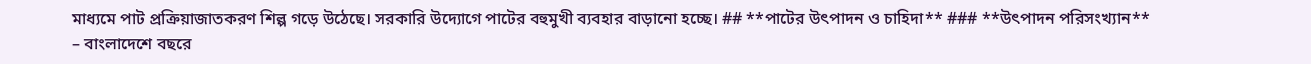মাধ্যমে পাট প্রক্রিয়াজাতকরণ শিল্প গড়ে উঠেছে। সরকারি উদ্যোগে পাটের বহুমুখী ব্যবহার বাড়ানো হচ্ছে। ## **পাটের উৎপাদন ও চাহিদা** ### **উৎপাদন পরিসংখ্যান** – বাংলাদেশে বছরে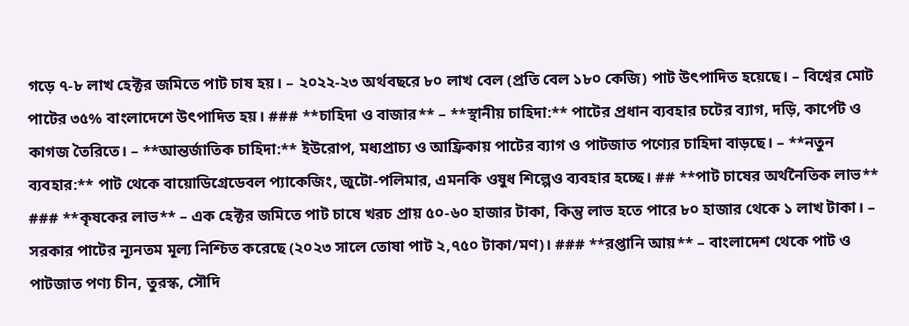গড়ে ৭-৮ লাখ হেক্টর জমিতে পাট চাষ হয়। – ২০২২-২৩ অর্থবছরে ৮০ লাখ বেল (প্রতি বেল ১৮০ কেজি) পাট উৎপাদিত হয়েছে। – বিশ্বের মোট পাটের ৩৫% বাংলাদেশে উৎপাদিত হয়। ### **চাহিদা ও বাজার** – **স্থানীয় চাহিদা:** পাটের প্রধান ব্যবহার চটের ব্যাগ, দড়ি, কার্পেট ও কাগজ তৈরিতে। – **আন্তর্জাতিক চাহিদা:** ইউরোপ, মধ্যপ্রাচ্য ও আফ্রিকায় পাটের ব্যাগ ও পাটজাত পণ্যের চাহিদা বাড়ছে। – **নতুন ব্যবহার:** পাট থেকে বায়োডিগ্রেডেবল প্যাকেজিং, জুটো-পলিমার, এমনকি ওষুধ শিল্পেও ব্যবহার হচ্ছে। ## **পাট চাষের অর্থনৈতিক লাভ** ### **কৃষকের লাভ** – এক হেক্টর জমিতে পাট চাষে খরচ প্রায় ৫০-৬০ হাজার টাকা, কিন্তু লাভ হতে পারে ৮০ হাজার থেকে ১ লাখ টাকা। – সরকার পাটের ন্যূনতম মূল্য নিশ্চিত করেছে (২০২৩ সালে তোষা পাট ২,৭৫০ টাকা/মণ)। ### **রপ্তানি আয়** – বাংলাদেশ থেকে পাট ও পাটজাত পণ্য চীন, তুরস্ক, সৌদি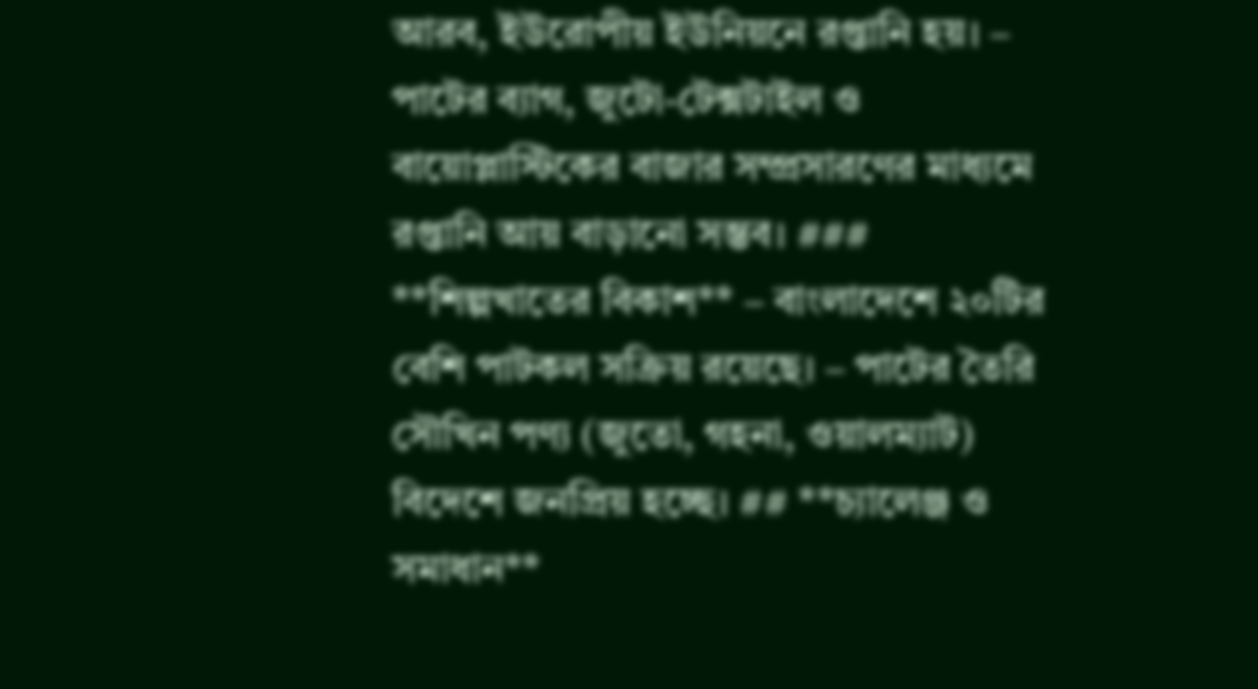আরব, ইউরোপীয় ইউনিয়নে রপ্তানি হয়। – পাটের ব্যাগ, জুটো-টেক্সটাইল ও বায়োপ্লাস্টিকের বাজার সম্প্রসারণের মাধ্যমে রপ্তানি আয় বাড়ানো সম্ভব। ### **শিল্পখাতের বিকাশ** – বাংলাদেশে ২০টির বেশি পাটকল সক্রিয় রয়েছে। – পাটের তৈরি সৌখিন পণ্য (জুতো, গহনা, ওয়ালম্যাট) বিদেশে জনপ্রিয় হচ্ছে। ## **চ্যালেঞ্জ ও সমাধান**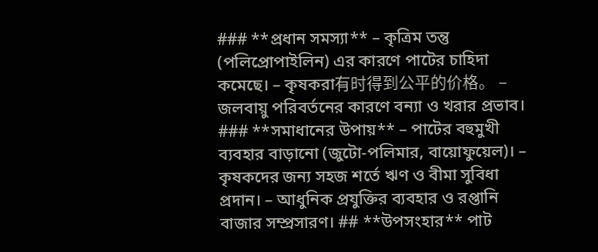### **প্রধান সমস্যা** – কৃত্রিম তন্তু (পলিপ্রোপাইলিন) এর কারণে পাটের চাহিদা কমেছে। – কৃষকরা有时得到公平的价格。 – জলবায়ু পরিবর্তনের কারণে বন্যা ও খরার প্রভাব। ### **সমাধানের উপায়** – পাটের বহুমুখী ব্যবহার বাড়ানো (জুটো-পলিমার, বায়োফুয়েল)। – কৃষকদের জন্য সহজ শর্তে ঋণ ও বীমা সুবিধা প্রদান। – আধুনিক প্রযুক্তির ব্যবহার ও রপ্তানি বাজার সম্প্রসারণ। ## **উপসংহার** পাট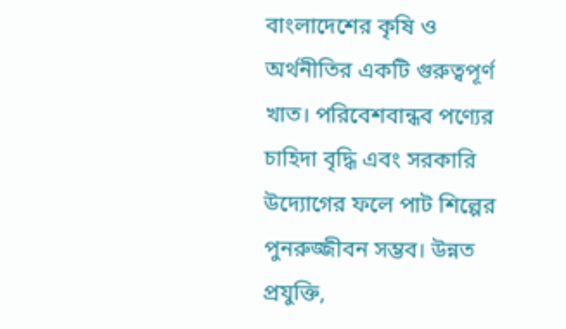বাংলাদেশের কৃষি ও অর্থনীতির একটি গুরুত্বপূর্ণ খাত। পরিবেশবান্ধব পণ্যের চাহিদা বৃদ্ধি এবং সরকারি উদ্যোগের ফলে পাট শিল্পের পুনরুজ্জীবন সম্ভব। উন্নত প্রযুক্তি,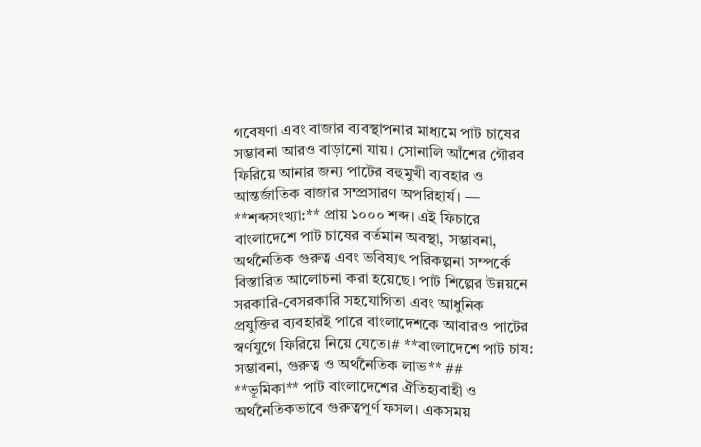গবেষণা এবং বাজার ব্যবস্থাপনার মাধ্যমে পাট চাষের সম্ভাবনা আরও বাড়ানো যায়। সোনালি আঁশের গৌরব ফিরিয়ে আনার জন্য পাটের বহুমুখী ব্যবহার ও আন্তর্জাতিক বাজার সম্প্রসারণ অপরিহার্য। — **শব্দসংখ্যা:** প্রায় ১০০০ শব্দ। এই ফিচারে বাংলাদেশে পাট চাষের বর্তমান অবস্থা, সম্ভাবনা, অর্থনৈতিক গুরুত্ব এবং ভবিষ্যৎ পরিকল্পনা সম্পর্কে বিস্তারিত আলোচনা করা হয়েছে। পাট শিল্পের উন্নয়নে সরকারি-বেসরকারি সহযোগিতা এবং আধুনিক প্রযুক্তির ব্যবহারই পারে বাংলাদেশকে আবারও পাটের স্বর্ণযুগে ফিরিয়ে নিয়ে যেতে।# **বাংলাদেশে পাট চাষ: সম্ভাবনা, গুরুত্ব ও অর্থনৈতিক লাভ** ## **ভূমিকা** পাট বাংলাদেশের ঐতিহ্যবাহী ও অর্থনৈতিকভাবে গুরুত্বপূর্ণ ফসল। একসময়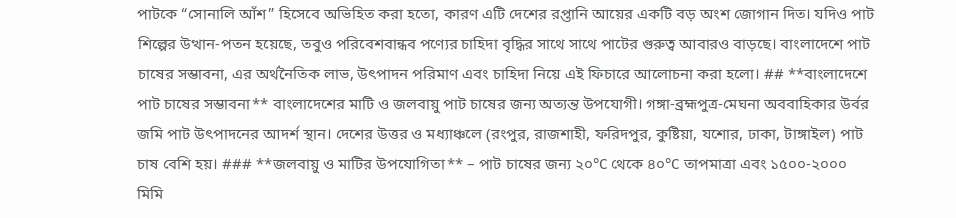পাটকে “সোনালি আঁশ” হিসেবে অভিহিত করা হতো, কারণ এটি দেশের রপ্তানি আয়ের একটি বড় অংশ জোগান দিত। যদিও পাট শিল্পের উত্থান-পতন হয়েছে, তবুও পরিবেশবান্ধব পণ্যের চাহিদা বৃদ্ধির সাথে সাথে পাটের গুরুত্ব আবারও বাড়ছে। বাংলাদেশে পাট চাষের সম্ভাবনা, এর অর্থনৈতিক লাভ, উৎপাদন পরিমাণ এবং চাহিদা নিয়ে এই ফিচারে আলোচনা করা হলো। ## **বাংলাদেশে পাট চাষের সম্ভাবনা** বাংলাদেশের মাটি ও জলবায়ু পাট চাষের জন্য অত্যন্ত উপযোগী। গঙ্গা-ব্রহ্মপুত্র-মেঘনা অববাহিকার উর্বর জমি পাট উৎপাদনের আদর্শ স্থান। দেশের উত্তর ও মধ্যাঞ্চলে (রংপুর, রাজশাহী, ফরিদপুর, কুষ্টিয়া, যশোর, ঢাকা, টাঙ্গাইল) পাট চাষ বেশি হয়। ### **জলবায়ু ও মাটির উপযোগিতা** – পাট চাষের জন্য ২০°C থেকে ৪০°C তাপমাত্রা এবং ১৫০০-২০০০ মিমি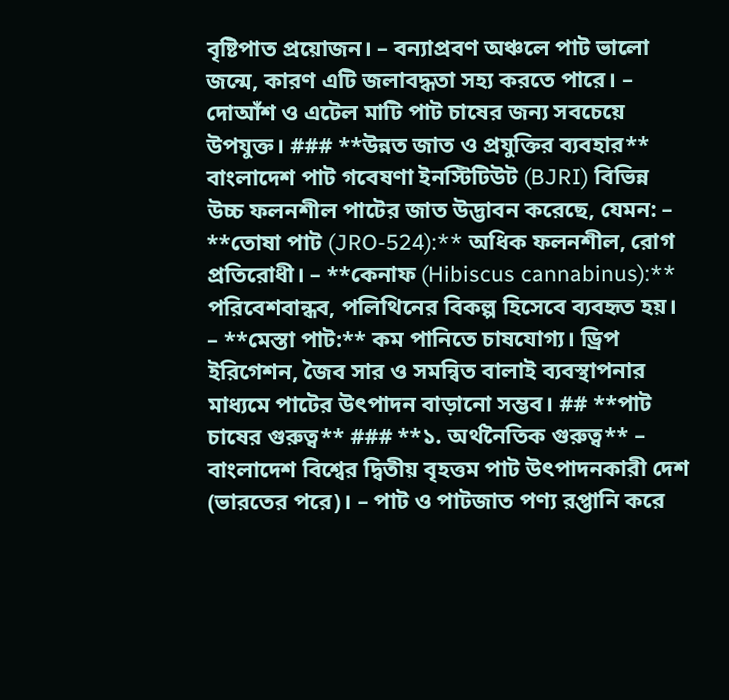বৃষ্টিপাত প্রয়োজন। – বন্যাপ্রবণ অঞ্চলে পাট ভালো জন্মে, কারণ এটি জলাবদ্ধতা সহ্য করতে পারে। – দোআঁশ ও এটেল মাটি পাট চাষের জন্য সবচেয়ে উপযুক্ত। ### **উন্নত জাত ও প্রযুক্তির ব্যবহার** বাংলাদেশ পাট গবেষণা ইনস্টিটিউট (BJRI) বিভিন্ন উচ্চ ফলনশীল পাটের জাত উদ্ভাবন করেছে, যেমন: – **তোষা পাট (JRO-524):** অধিক ফলনশীল, রোগ প্রতিরোধী। – **কেনাফ (Hibiscus cannabinus):** পরিবেশবান্ধব, পলিথিনের বিকল্প হিসেবে ব্যবহৃত হয়। – **মেস্তা পাট:** কম পানিতে চাষযোগ্য। ড্রিপ ইরিগেশন, জৈব সার ও সমন্বিত বালাই ব্যবস্থাপনার মাধ্যমে পাটের উৎপাদন বাড়ানো সম্ভব। ## **পাট চাষের গুরুত্ব** ### **১. অর্থনৈতিক গুরুত্ব** – বাংলাদেশ বিশ্বের দ্বিতীয় বৃহত্তম পাট উৎপাদনকারী দেশ (ভারতের পরে)। – পাট ও পাটজাত পণ্য রপ্তানি করে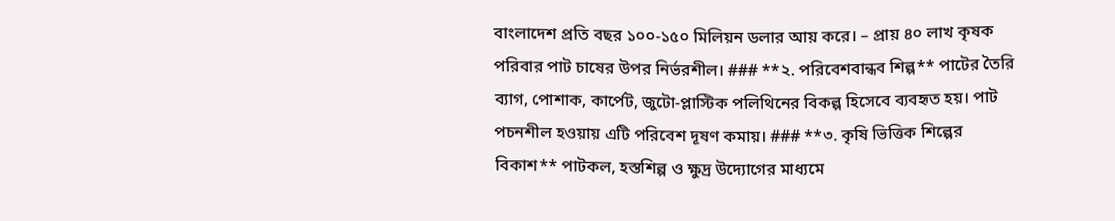বাংলাদেশ প্রতি বছর ১০০-১৫০ মিলিয়ন ডলার আয় করে। – প্রায় ৪০ লাখ কৃষক পরিবার পাট চাষের উপর নির্ভরশীল। ### **২. পরিবেশবান্ধব শিল্প** পাটের তৈরি ব্যাগ, পোশাক, কার্পেট, জুটো-প্লাস্টিক পলিথিনের বিকল্প হিসেবে ব্যবহৃত হয়। পাট পচনশীল হওয়ায় এটি পরিবেশ দূষণ কমায়। ### **৩. কৃষি ভিত্তিক শিল্পের বিকাশ** পাটকল, হস্তশিল্প ও ক্ষুদ্র উদ্যোগের মাধ্যমে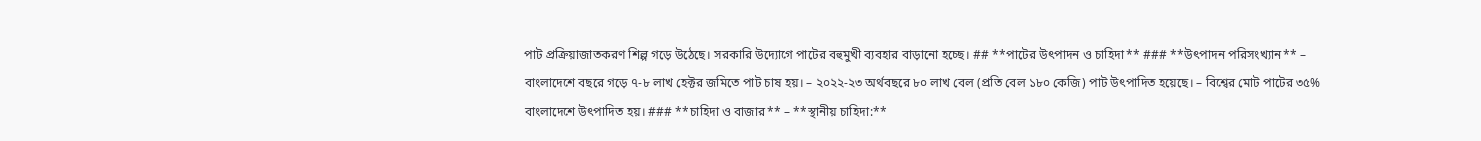পাট প্রক্রিয়াজাতকরণ শিল্প গড়ে উঠেছে। সরকারি উদ্যোগে পাটের বহুমুখী ব্যবহার বাড়ানো হচ্ছে। ## **পাটের উৎপাদন ও চাহিদা** ### **উৎপাদন পরিসংখ্যান** – বাংলাদেশে বছরে গড়ে ৭-৮ লাখ হেক্টর জমিতে পাট চাষ হয়। – ২০২২-২৩ অর্থবছরে ৮০ লাখ বেল (প্রতি বেল ১৮০ কেজি) পাট উৎপাদিত হয়েছে। – বিশ্বের মোট পাটের ৩৫% বাংলাদেশে উৎপাদিত হয়। ### **চাহিদা ও বাজার** – **স্থানীয় চাহিদা:**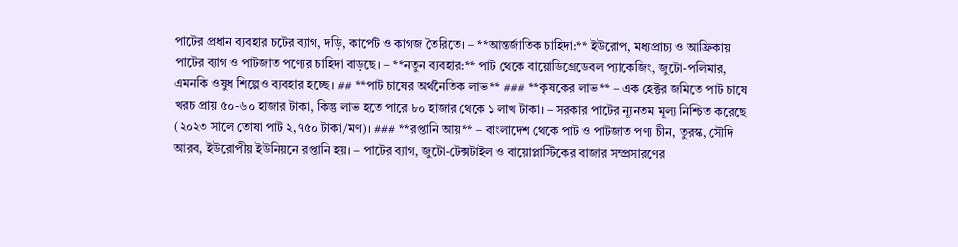পাটের প্রধান ব্যবহার চটের ব্যাগ, দড়ি, কার্পেট ও কাগজ তৈরিতে। – **আন্তর্জাতিক চাহিদা:** ইউরোপ, মধ্যপ্রাচ্য ও আফ্রিকায় পাটের ব্যাগ ও পাটজাত পণ্যের চাহিদা বাড়ছে। – **নতুন ব্যবহার:** পাট থেকে বায়োডিগ্রেডেবল প্যাকেজিং, জুটো-পলিমার, এমনকি ওষুধ শিল্পেও ব্যবহার হচ্ছে। ## **পাট চাষের অর্থনৈতিক লাভ** ### **কৃষকের লাভ** – এক হেক্টর জমিতে পাট চাষে খরচ প্রায় ৫০-৬০ হাজার টাকা, কিন্তু লাভ হতে পারে ৮০ হাজার থেকে ১ লাখ টাকা। – সরকার পাটের ন্যূনতম মূল্য নিশ্চিত করেছে (২০২৩ সালে তোষা পাট ২,৭৫০ টাকা/মণ)। ### **রপ্তানি আয়** – বাংলাদেশ থেকে পাট ও পাটজাত পণ্য চীন, তুরস্ক, সৌদি আরব, ইউরোপীয় ইউনিয়নে রপ্তানি হয়। – পাটের ব্যাগ, জুটো-টেক্সটাইল ও বায়োপ্লাস্টিকের বাজার সম্প্রসারণের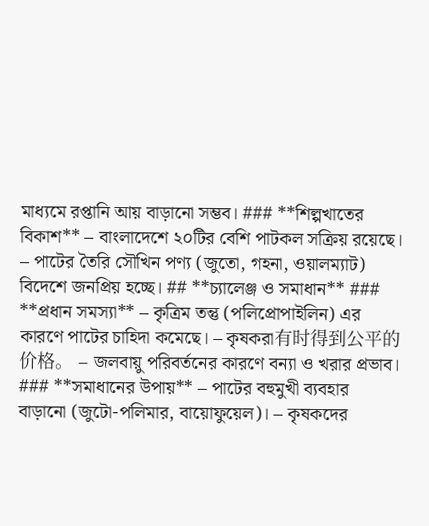মাধ্যমে রপ্তানি আয় বাড়ানো সম্ভব। ### **শিল্পখাতের বিকাশ** – বাংলাদেশে ২০টির বেশি পাটকল সক্রিয় রয়েছে। – পাটের তৈরি সৌখিন পণ্য (জুতো, গহনা, ওয়ালম্যাট) বিদেশে জনপ্রিয় হচ্ছে। ## **চ্যালেঞ্জ ও সমাধান** ### **প্রধান সমস্যা** – কৃত্রিম তন্তু (পলিপ্রোপাইলিন) এর কারণে পাটের চাহিদা কমেছে। – কৃষকরা有时得到公平的价格。 – জলবায়ু পরিবর্তনের কারণে বন্যা ও খরার প্রভাব। ### **সমাধানের উপায়** – পাটের বহুমুখী ব্যবহার বাড়ানো (জুটো-পলিমার, বায়োফুয়েল)। – কৃষকদের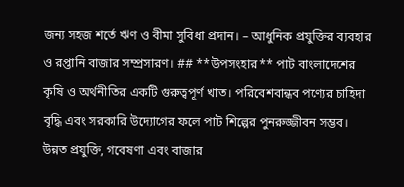জন্য সহজ শর্তে ঋণ ও বীমা সুবিধা প্রদান। – আধুনিক প্রযুক্তির ব্যবহার ও রপ্তানি বাজার সম্প্রসারণ। ## **উপসংহার** পাট বাংলাদেশের কৃষি ও অর্থনীতির একটি গুরুত্বপূর্ণ খাত। পরিবেশবান্ধব পণ্যের চাহিদা বৃদ্ধি এবং সরকারি উদ্যোগের ফলে পাট শিল্পের পুনরুজ্জীবন সম্ভব। উন্নত প্রযুক্তি, গবেষণা এবং বাজার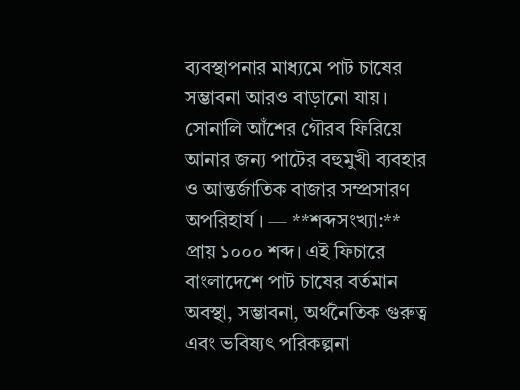ব্যবস্থাপনার মাধ্যমে পাট চাষের সম্ভাবনা আরও বাড়ানো যায়। সোনালি আঁশের গৌরব ফিরিয়ে আনার জন্য পাটের বহুমুখী ব্যবহার ও আন্তর্জাতিক বাজার সম্প্রসারণ অপরিহার্য। — **শব্দসংখ্যা:** প্রায় ১০০০ শব্দ। এই ফিচারে বাংলাদেশে পাট চাষের বর্তমান অবস্থা, সম্ভাবনা, অর্থনৈতিক গুরুত্ব এবং ভবিষ্যৎ পরিকল্পনা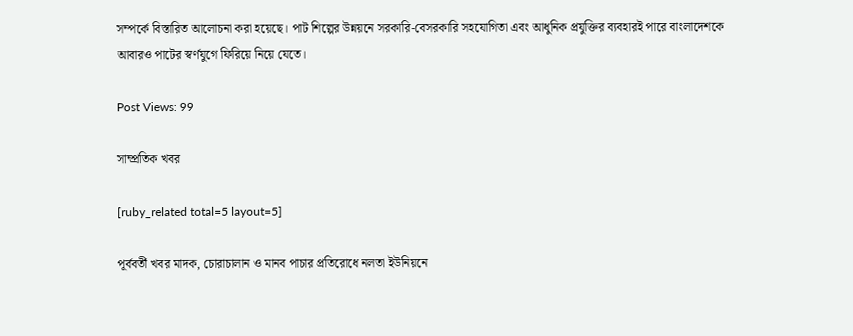সম্পর্কে বিস্তারিত আলোচনা করা হয়েছে। পাট শিল্পের উন্নয়নে সরকারি-বেসরকারি সহযোগিতা এবং আধুনিক প্রযুক্তির ব্যবহারই পারে বাংলাদেশকে আবারও পাটের স্বর্ণযুগে ফিরিয়ে নিয়ে যেতে।

Post Views: 99

সাম্প্রতিক খবর

[ruby_related total=5 layout=5]

পূর্ববর্তী খবর মাদক, চোরাচালান ও মানব পাচার প্রতিরোধে নলতা ইউনিয়নে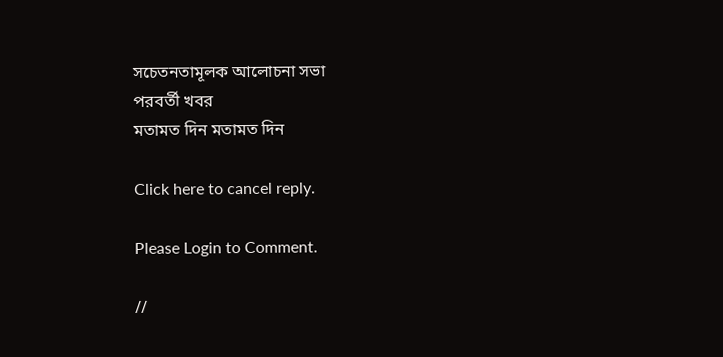সচেতনতামূলক আলোচনা সভা
পরবর্তী খবর
মতামত দিন মতামত দিন

Click here to cancel reply.

Please Login to Comment.

//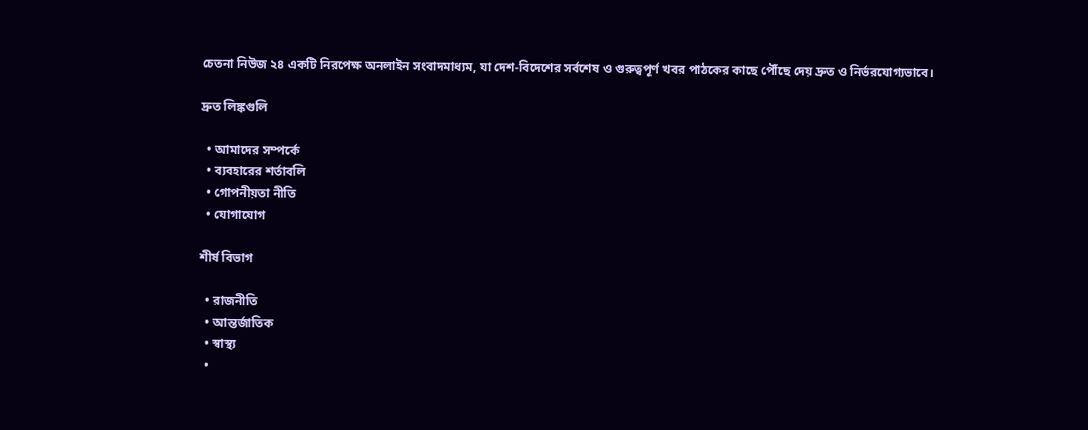চেতনা নিউজ ২৪ একটি নিরপেক্ষ অনলাইন সংবাদমাধ্যম, যা দেশ-বিদেশের সর্বশেষ ও গুরুত্বপূর্ণ খবর পাঠকের কাছে পৌঁছে দেয় দ্রুত ও নির্ভরযোগ্যভাবে।

দ্রুত লিঙ্কগুলি

  • আমাদের সম্পর্কে
  • ব্যবহারের শর্তাবলি
  • গোপনীয়তা নীতি
  • যোগাযোগ

শীর্ষ বিভাগ

  • রাজনীতি
  • আন্তর্জাতিক
  • স্বাস্থ্য
  •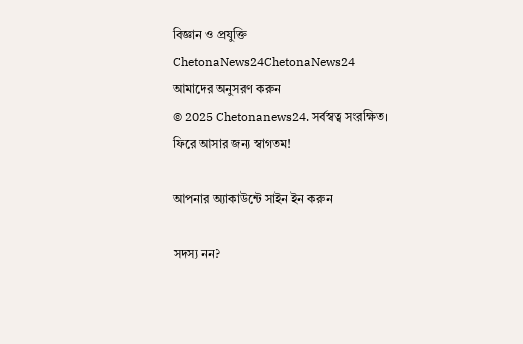বিজ্ঞান ও প্রযুক্তি
ChetonaNews24ChetonaNews24
আমাদের অনুসরণ করুন
© 2025 Chetonanews24. সর্বস্বত্ব সংরক্ষিত।
ফিরে আসার জন্য স্বাগতম!

আপনার অ্যাকাউন্টে সাইন ইন করুন

সদস্য নন?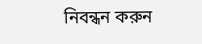নিবন্ধন করুন